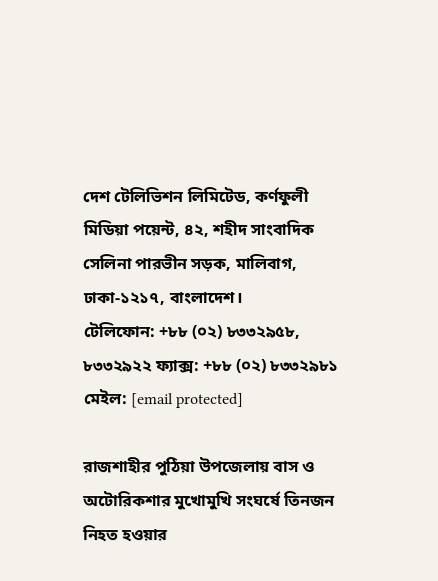দেশ টেলিভিশন লিমিটেড, কর্ণফুলী মিডিয়া পয়েন্ট, ৪২, শহীদ সাংবাদিক সেলিনা পারভীন সড়ক, মালিবাগ, ঢাকা-১২১৭, বাংলাদেশ।
টেলিফোন: +৮৮ (০২) ৮৩৩২৯৫৮, ৮৩৩২৯২২ ফ্যাক্স: +৮৮ (০২) ৮৩৩২৯৮১ মেইল: [email protected]

রাজশাহীর পুঠিয়া উপজেলায় বাস ও অটোরিকশার মুখোমুখি সংঘর্ষে তিনজন নিহত হওয়ার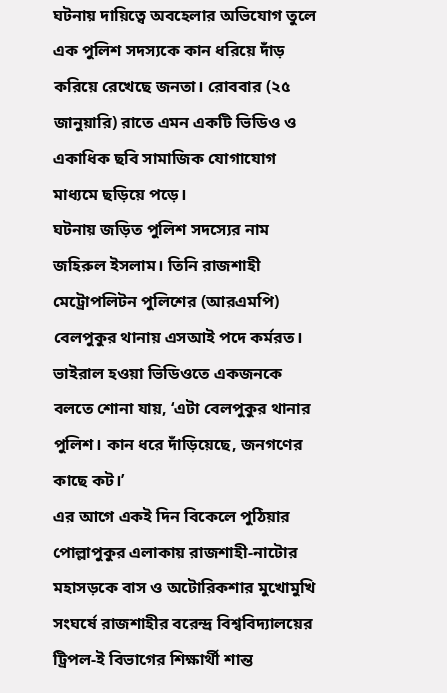ঘটনায় দায়িত্বে অবহেলার অভিযোগ তুলে এক পুলিশ সদস্যকে কান ধরিয়ে দাঁড় করিয়ে রেখেছে জনতা। রোববার (২৫ জানুয়ারি) রাতে এমন একটি ভিডিও ও একাধিক ছবি সামাজিক যোগাযোগ মাধ্যমে ছড়িয়ে পড়ে।
ঘটনায় জড়িত পুলিশ সদস্যের নাম জহিরুল ইসলাম। তিনি রাজশাহী মেট্রোপলিটন পুলিশের (আরএমপি) বেলপুকুর থানায় এসআই পদে কর্মরত।
ভাইরাল হওয়া ভিডিওতে একজনকে বলতে শোনা যায়, ‘এটা বেলপুকুর থানার পুলিশ। কান ধরে দাঁড়িয়েছে, জনগণের কাছে কট।’
এর আগে একই দিন বিকেলে পুঠিয়ার পোল্লাপুকুর এলাকায় রাজশাহী-নাটোর মহাসড়কে বাস ও অটোরিকশার মুখোমুখি সংঘর্ষে রাজশাহীর বরেন্দ্র বিশ্ববিদ্যালয়ের ট্রিপল-ই বিভাগের শিক্ষার্থী শান্ত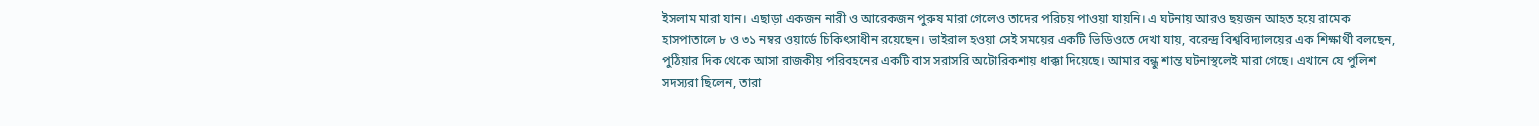ইসলাম মারা যান। এছাড়া একজন নারী ও আরেকজন পুরুষ মারা গেলেও তাদের পরিচয় পাওয়া যায়নি। এ ঘটনায় আরও ছয়জন আহত হয়ে রামেক হাসপাতালে ৮ ও ৩১ নম্বর ওয়ার্ডে চিকিৎসাধীন রয়েছেন। ভাইরাল হওয়া সেই সময়ের একটি ভিডিওতে দেখা যায়, বরেন্দ্র বিশ্ববিদ্যালয়ের এক শিক্ষার্থী বলছেন, পুঠিয়ার দিক থেকে আসা রাজকীয় পরিবহনের একটি বাস সরাসরি অটোরিকশায় ধাক্কা দিয়েছে। আমার বন্ধু শান্ত ঘটনাস্থলেই মারা গেছে। এখানে যে পুলিশ সদস্যরা ছিলেন, তারা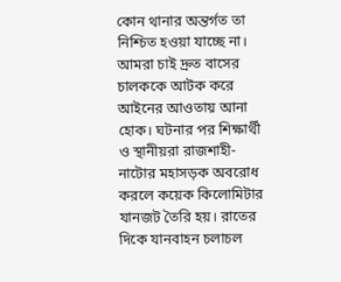কোন থানার অন্তর্গত তা নিশ্চিত হওয়া যাচ্ছে না। আমরা চাই দ্রুত বাসের চালককে আটক করে আইনের আওতায় আনা হোক। ঘটনার পর শিক্ষার্থী ও স্থানীয়রা রাজশাহী-নাটোর মহাসড়ক অবরোধ করলে কয়েক কিলোমিটার যানজট তৈরি হয়। রাতের দিকে যানবাহন চলাচল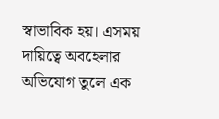স্বাভাবিক হয়। এসময় দায়িত্বে অবহেলার অভিযোগ তুলে এক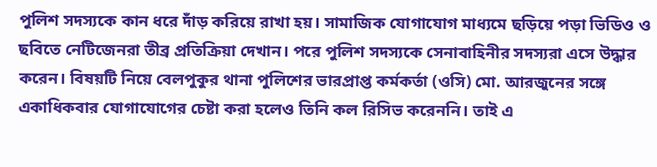পুলিশ সদস্যকে কান ধরে দাঁড় করিয়ে রাখা হয়। সামাজিক যোগাযোগ মাধ্যমে ছড়িয়ে পড়া ভিডিও ও ছবিতে নেটিজেনরা তীব্র প্রতিক্রিয়া দেখান। পরে পুলিশ সদস্যকে সেনাবাহিনীর সদস্যরা এসে উদ্ধার করেন। বিষয়টি নিয়ে বেলপুকুর থানা পুলিশের ভারপ্রাপ্ত কর্মকর্তা (ওসি) মো. আরজুনের সঙ্গে একাধিকবার যোগাযোগের চেষ্টা করা হলেও তিনি কল রিসিভ করেননি। তাই এ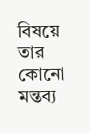বিষয়ে তার কোনো মন্তব্য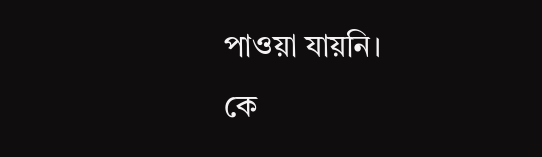পাওয়া যায়নি।
কে